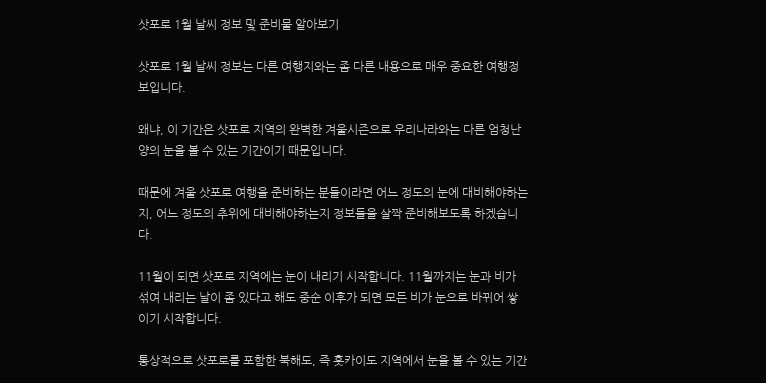삿포로 1월 날씨 정보 및 준비물 알아보기

삿포로 1월 날씨 정보는 다른 여행지와는 좀 다른 내용으로 매우 중요한 여행정보입니다.

왜냐, 이 기간은 삿포로 지역의 완벽한 겨울시즌으로 우리나라와는 다른 엄청난 양의 눈을 볼 수 있는 기간이기 때문입니다.

때문에 겨울 삿포로 여행을 준비하는 분들이라면 어느 정도의 눈에 대비해야하는지, 어느 정도의 추위에 대비해야하는지 정보들을 살짝 준비해보도록 하겠습니다.

11월이 되면 삿포로 지역에는 눈이 내리기 시작합니다. 11월까지는 눈과 비가 섞여 내리는 날이 좀 있다고 해도 중순 이후가 되면 모든 비가 눈으로 바뀌어 쌓이기 시작합니다.

통상적으로 삿포로를 포함한 북해도, 즉 홋카이도 지역에서 눈을 볼 수 있는 기간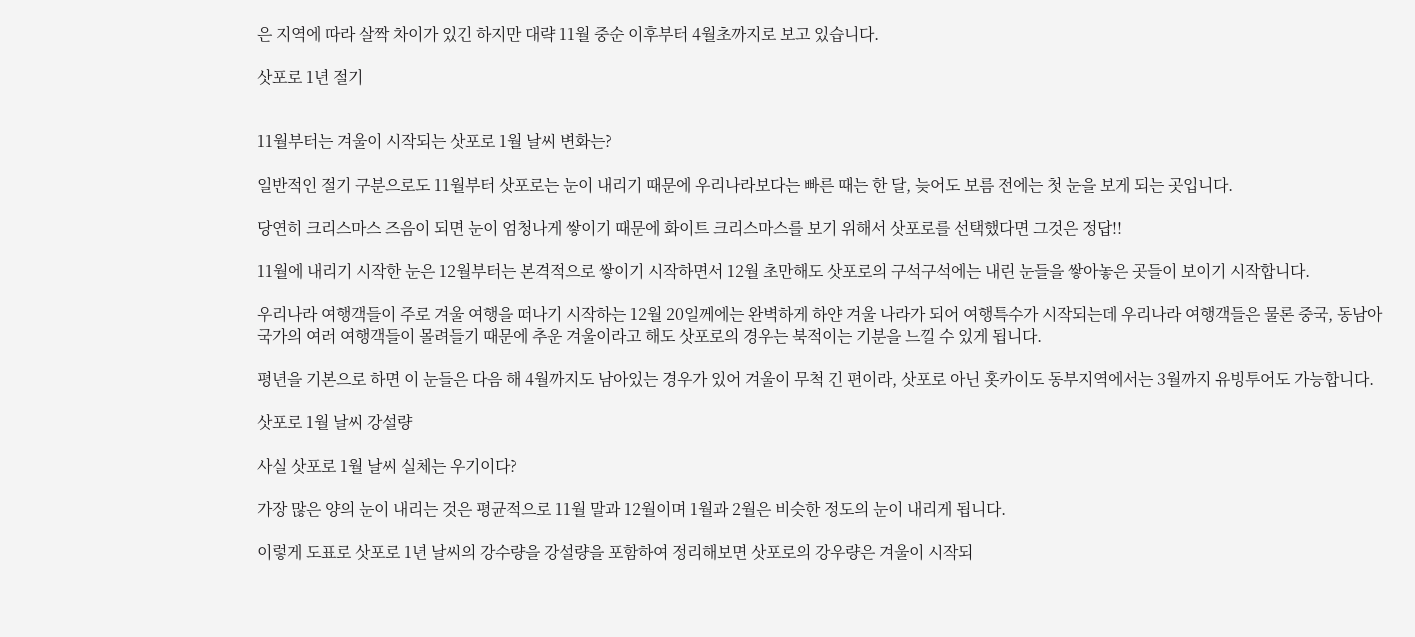은 지역에 따라 살짝 차이가 있긴 하지만 대략 11월 중순 이후부터 4월초까지로 보고 있습니다.

삿포로 1년 절기


11월부터는 겨울이 시작되는 삿포로 1월 날씨 변화는?

일반적인 절기 구분으로도 11월부터 삿포로는 눈이 내리기 때문에 우리나라보다는 빠른 때는 한 달, 늦어도 보름 전에는 첫 눈을 보게 되는 곳입니다.

당연히 크리스마스 즈음이 되면 눈이 엄청나게 쌓이기 때문에 화이트 크리스마스를 보기 위해서 삿포로를 선택했다면 그것은 정답!!

11월에 내리기 시작한 눈은 12월부터는 본격적으로 쌓이기 시작하면서 12월 초만해도 삿포로의 구석구석에는 내린 눈들을 쌓아놓은 곳들이 보이기 시작합니다.

우리나라 여행객들이 주로 겨울 여행을 떠나기 시작하는 12월 20일께에는 완벽하게 하얀 겨울 나라가 되어 여행특수가 시작되는데 우리나라 여행객들은 물론 중국, 동남아 국가의 여러 여행객들이 몰려들기 때문에 추운 겨울이라고 해도 삿포로의 경우는 북적이는 기분을 느낄 수 있게 됩니다.

평년을 기본으로 하면 이 눈들은 다음 해 4월까지도 남아있는 경우가 있어 겨울이 무척 긴 편이라, 삿포로 아닌 홋카이도 동부지역에서는 3월까지 유빙투어도 가능합니다.

삿포로 1월 날씨 강설량

사실 삿포로 1월 날씨 실체는 우기이다?

가장 많은 양의 눈이 내리는 것은 평균적으로 11월 말과 12월이며 1월과 2월은 비슷한 정도의 눈이 내리게 됩니다.

이렇게 도표로 삿포로 1년 날씨의 강수량을 강설량을 포함하여 정리해보면 삿포로의 강우량은 겨울이 시작되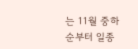는 11월 중하순부터 일종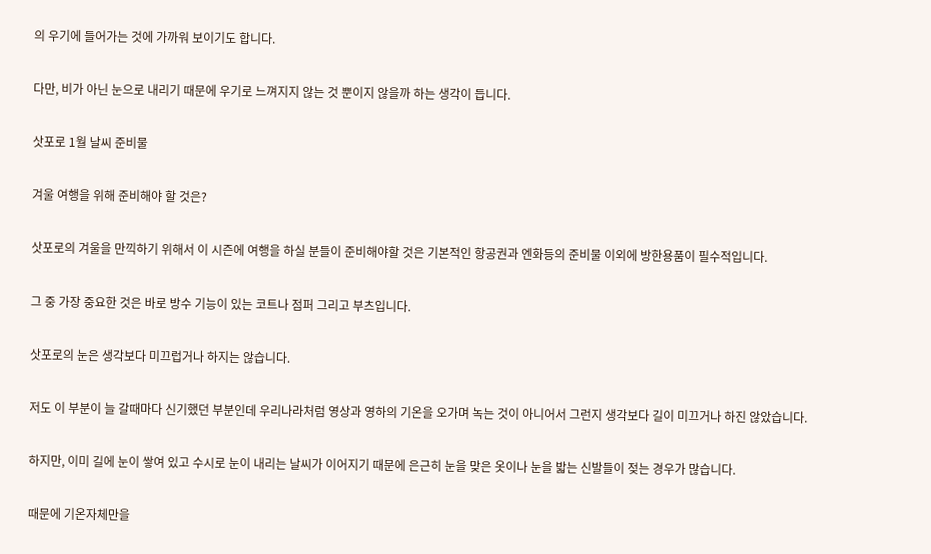의 우기에 들어가는 것에 가까워 보이기도 합니다.

다만, 비가 아닌 눈으로 내리기 때문에 우기로 느껴지지 않는 것 뿐이지 않을까 하는 생각이 듭니다.

삿포로 1월 날씨 준비물

겨울 여행을 위해 준비해야 할 것은?

삿포로의 겨울을 만끽하기 위해서 이 시즌에 여행을 하실 분들이 준비해야할 것은 기본적인 항공권과 엔화등의 준비물 이외에 방한용품이 필수적입니다.

그 중 가장 중요한 것은 바로 방수 기능이 있는 코트나 점퍼 그리고 부츠입니다.

삿포로의 눈은 생각보다 미끄럽거나 하지는 않습니다.

저도 이 부분이 늘 갈때마다 신기했던 부분인데 우리나라처럼 영상과 영하의 기온을 오가며 녹는 것이 아니어서 그런지 생각보다 길이 미끄거나 하진 않았습니다.

하지만, 이미 길에 눈이 쌓여 있고 수시로 눈이 내리는 날씨가 이어지기 때문에 은근히 눈을 맞은 옷이나 눈을 밟는 신발들이 젖는 경우가 많습니다.

때문에 기온자체만을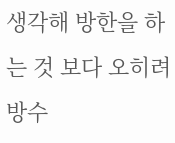생각해 방한을 하는 것 보다 오히려 방수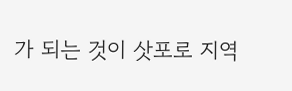가 되는 것이 삿포로 지역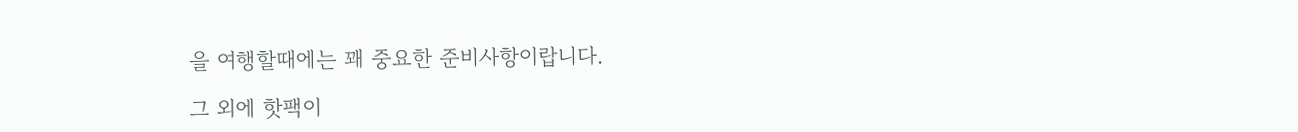을 여행할때에는 꽤 중요한 준비사항이랍니다.

그 외에 핫팩이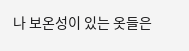나 보온성이 있는 옷들은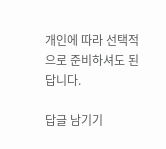개인에 따라 선택적으로 준비하셔도 된답니다.

답글 남기기